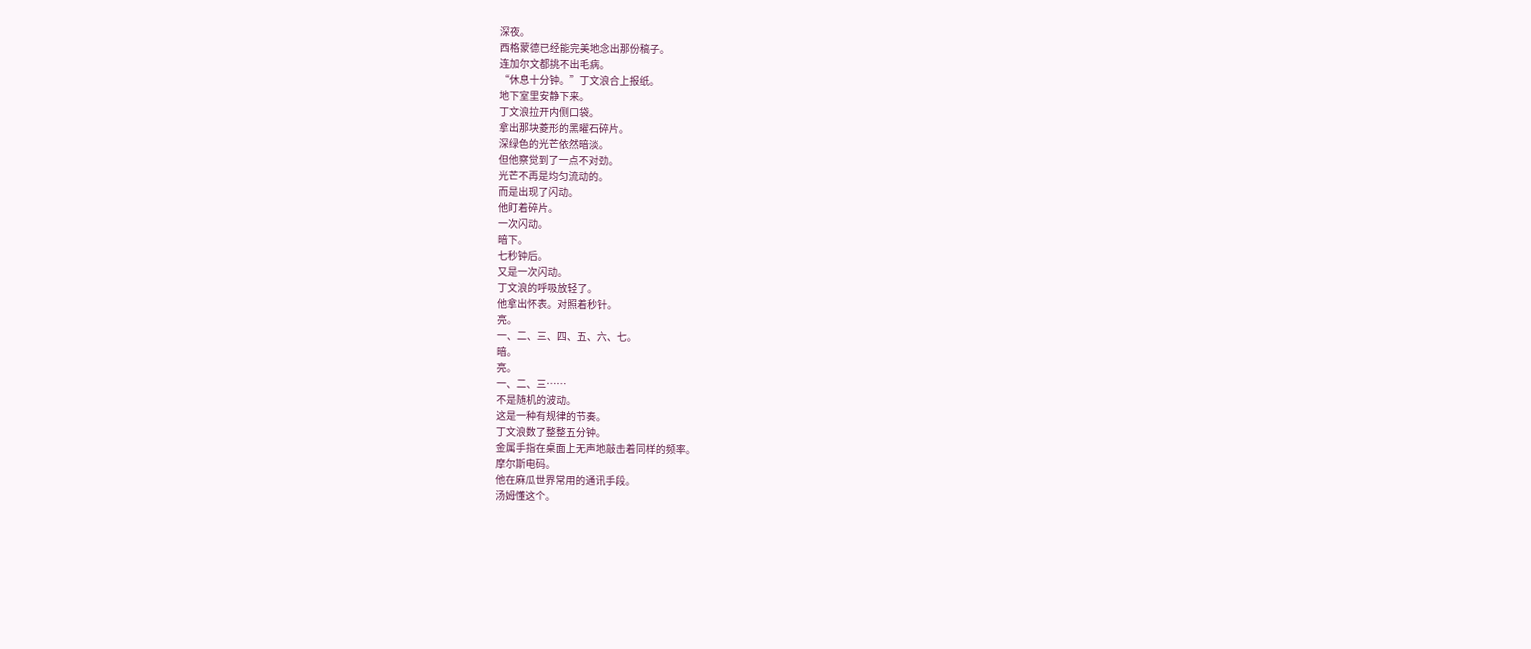深夜。
西格蒙德已经能完美地念出那份稿子。
连加尔文都挑不出毛病。
“休息十分钟。”丁文浪合上报纸。
地下室里安静下来。
丁文浪拉开内侧口袋。
拿出那块菱形的黑曜石碎片。
深绿色的光芒依然暗淡。
但他察觉到了一点不对劲。
光芒不再是均匀流动的。
而是出现了闪动。
他盯着碎片。
一次闪动。
暗下。
七秒钟后。
又是一次闪动。
丁文浪的呼吸放轻了。
他拿出怀表。对照着秒针。
亮。
一、二、三、四、五、六、七。
暗。
亮。
一、二、三……
不是随机的波动。
这是一种有规律的节奏。
丁文浪数了整整五分钟。
金属手指在桌面上无声地敲击着同样的频率。
摩尔斯电码。
他在麻瓜世界常用的通讯手段。
汤姆懂这个。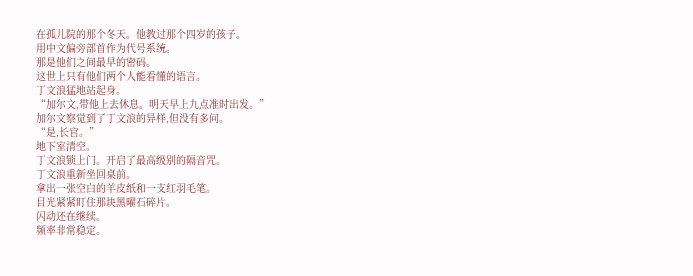在孤儿院的那个冬天。他教过那个四岁的孩子。
用中文偏旁部首作为代号系统。
那是他们之间最早的密码。
这世上只有他们两个人能看懂的语言。
丁文浪猛地站起身。
“加尔文,带他上去休息。明天早上九点准时出发。”
加尔文察觉到了丁文浪的异样,但没有多问。
“是,长官。”
地下室清空。
丁文浪锁上门。开启了最高级别的隔音咒。
丁文浪重新坐回桌前。
拿出一张空白的羊皮纸和一支红羽毛笔。
目光紧紧盯住那块黑曜石碎片。
闪动还在继续。
频率非常稳定。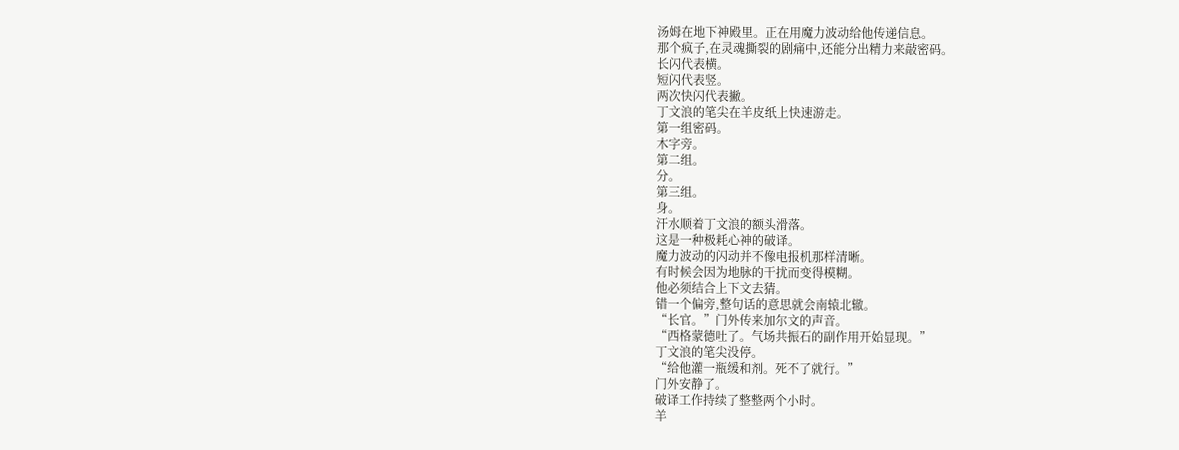汤姆在地下神殿里。正在用魔力波动给他传递信息。
那个疯子,在灵魂撕裂的剧痛中,还能分出精力来敲密码。
长闪代表横。
短闪代表竖。
两次快闪代表撇。
丁文浪的笔尖在羊皮纸上快速游走。
第一组密码。
木字旁。
第二组。
分。
第三组。
身。
汗水顺着丁文浪的额头滑落。
这是一种极耗心神的破译。
魔力波动的闪动并不像电报机那样清晰。
有时候会因为地脉的干扰而变得模糊。
他必须结合上下文去猜。
错一个偏旁,整句话的意思就会南辕北辙。
“长官。”门外传来加尔文的声音。
“西格蒙德吐了。气场共振石的副作用开始显现。”
丁文浪的笔尖没停。
“给他灌一瓶缓和剂。死不了就行。”
门外安静了。
破译工作持续了整整两个小时。
羊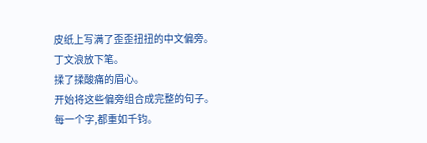皮纸上写满了歪歪扭扭的中文偏旁。
丁文浪放下笔。
揉了揉酸痛的眉心。
开始将这些偏旁组合成完整的句子。
每一个字,都重如千钧。